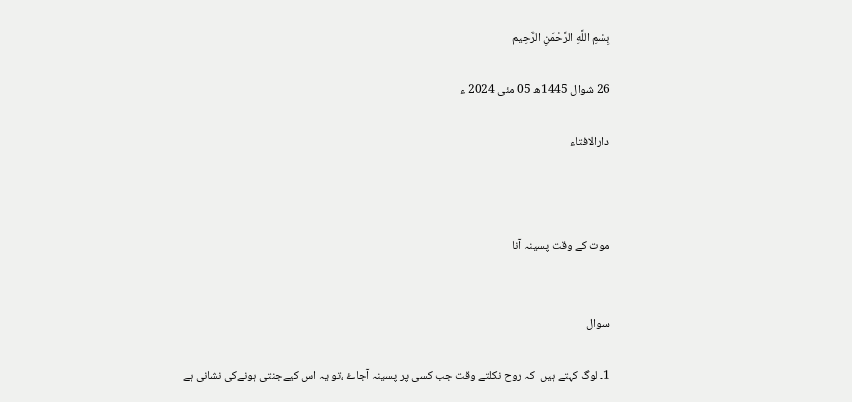بِسْمِ اللَّهِ الرَّحْمَنِ الرَّحِيم

26 شوال 1445ھ 05 مئی 2024 ء

دارالافتاء



موت کے وقت پسینہ آنا


سوال

1۔ لوگ کہتے ہیں  کہ روح نکلتے وقت جب کسی پر پسینہ آجاۓ ،تو یہ اس کیےجنتی ہونےکی نشانی ہے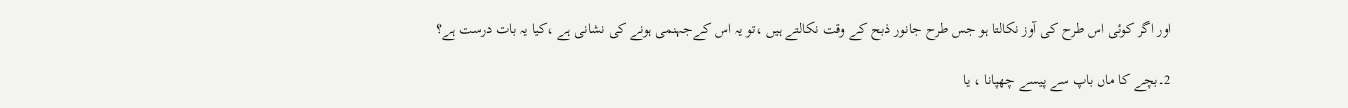اور اگر کوئی اس طرح کی آوز نکالتا ہو جس طرح جانور ذبح کے وقت نکالتے ہیں ،تو یہ اس کےجہنمی ہونے کی نشانی ہے ،کیا یہ بات درست ہے؟

2۔بچے کا ماں باپ سے پیسے چھپانا ، یا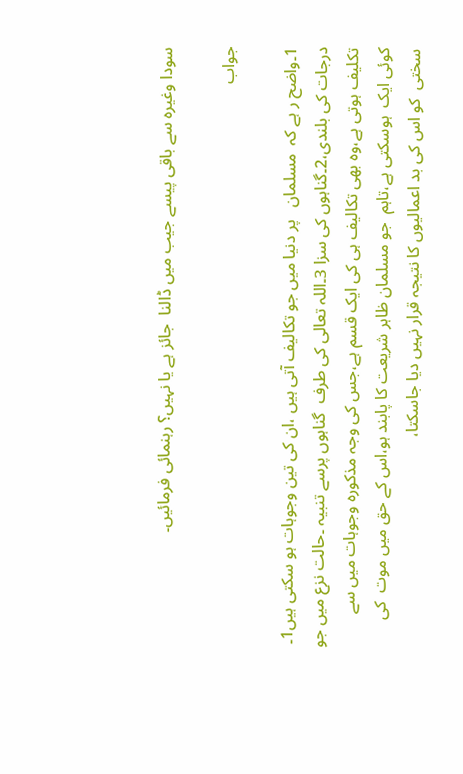سودا وغیرہ سے باقی پیسے جیب میں ڈالنا  جائز ہے یا نہیں؟ رہنمائی فرمائیں۔

جواب

1۔واضح ر ہے کہ  مسلمان   پر دنیا میں جو تکالیف آتی ہیں ،ان کی تین وجوہات ہو سکتی ہیں1۔ درجات کی بلندی،2۔گناہوں کی سزا 3۔اللہ تعالی کی طرف  گناہوں پرسے تنبیہ ۔حالت نزع میں جو  تکلیف ہوتی ہے،وہ بھی تکالیف ہی کی ایک قسم ہے،جس کی وجہ مذکورہ وجوہات میں سے کوئی ایک  ہوسکتی ہے،تاہم  جو مسلمان ظاہر شریعت کا پابند ہو،اس کے حق میں موت  کی سختی  کو اس کی بد اعمالیوں کا نتیجہ قرار نہیں دیا جاسکتا،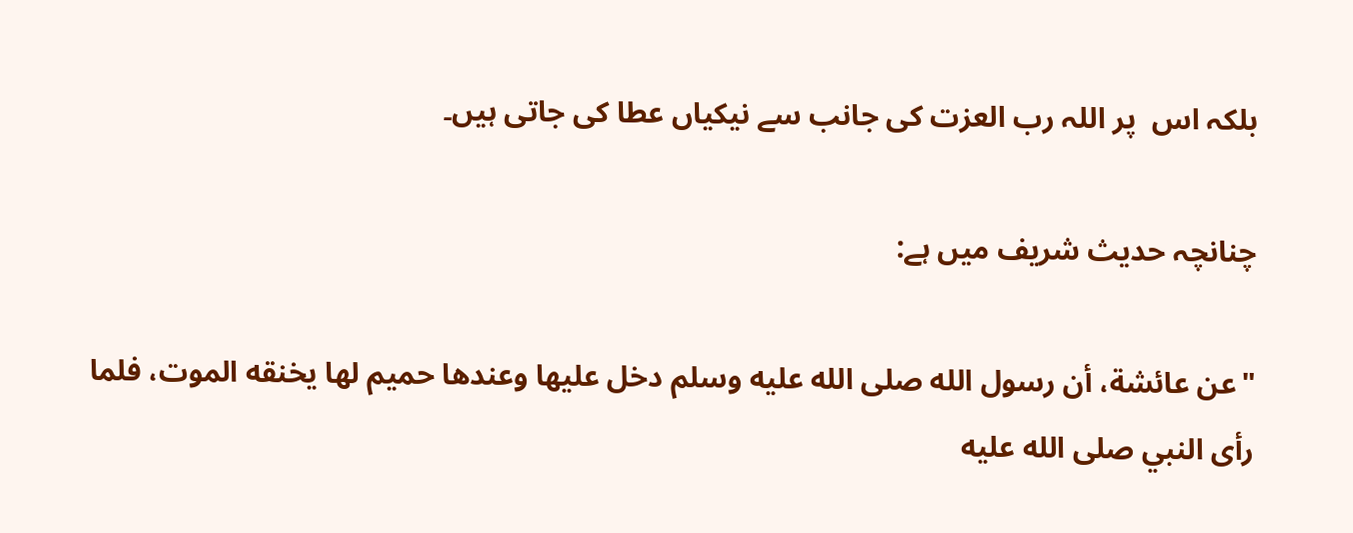بلکہ اس  پر اللہ رب العزت کی جانب سے نیکیاں عطا کی جاتی ہیں۔

چنانچہ حدیث شریف میں ہے:

"عن عائشة، أن رسول الله صلى الله عليه وسلم دخل عليها ‌وعندها ‌حميم لها يخنقه الموت، فلما رأى النبي صلى الله عليه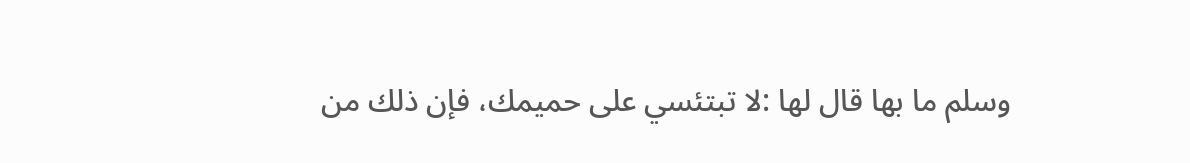وسلم ما بها قال لها :لا تبتئسي على حميمك، فإن ذلك من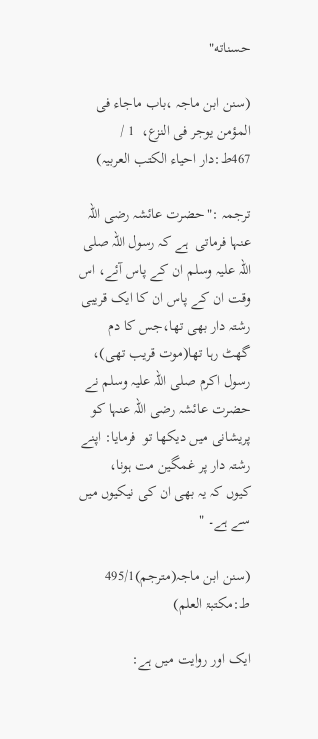حسناته"

(سنن ابن ماجہ ،باب ماجاء فی المؤمن یوجر فی النزع،  1 / 467ط:دار احیاء الکتب العربیہ)

ترجمہ :"حضرت عائشہ رضی اللہ عنہا فرماتی  ہے کہ رسول اللہ صلی اللہ علیہ وسلم ان کے پاس آئے، اس وقت ان کے پاس ان کا ایک قریبی رشتہ دار بھی تھا،جس کا دم گھٹ رہا تھا(موت قریب تھی)، رسول اکرم صلی اللہ علیہ وسلم نے حضرت عائشہ رضی اللہ عنہا کو پریشانی میں دیکھا تو  فرمایا: اپنے رشتہ دار پر غمگین مت ہونا،  کیوں کہ یہ بھی ان کی نیکیوں میں سے ہے۔ "

(سنن ابن ماجہ(مترجم)495/1 ط:مکتبۃ العلم)

ایک اور روایت میں ہے: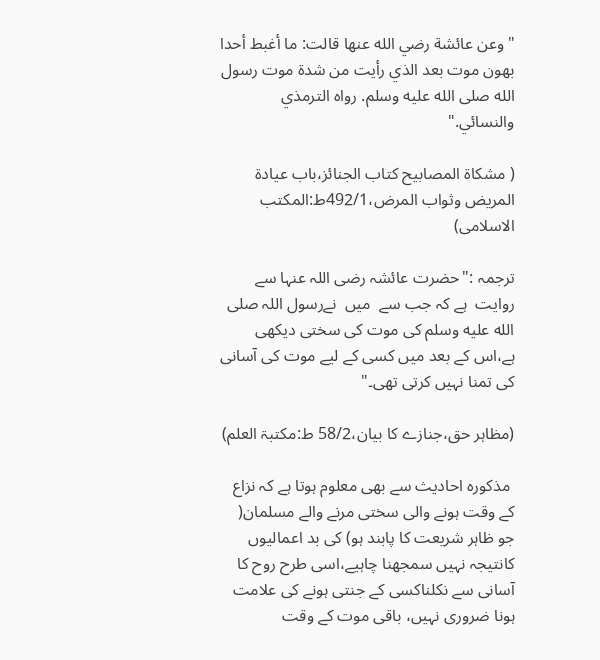"وعن عائشة رضي الله عنها قالت: ما أغبط أحدا بهون موت بعد الذي رأيت من شدة موت رسول الله صلى الله عليه وسلم. رواه الترمذي والنسائي."

( مشکاۃ المصابیح كتاب الجنائز،باب عيادة المريض وثواب المرض،492/1ط:المکتب الاسلامی)

ترجمہ :"حضرت عائشہ رضی اللہ عنہا سے روایت  ہے کہ جب سے  میں  نےرسول اللہ صلى الله عليه وسلم کی موت کی سختی دیکھی ہے،اس کے بعد میں کسی کے لیے موت کی آسانی کی تمنا نہیں کرتی تھی۔"

(مظاہر حق،جنازے کا بیان،58/2 ط:مکتبۃ العلم)

 مذکورہ احادیث سے بھی معلوم ہوتا ہے کہ نزاع کے وقت ہونے والی سختی مرنے والے مسلمان( جو ظاہر شریعت کا پابند ہو) کی بد اعمالیوں کانتیجہ نہیں سمجھنا چاہیے،اسی طرح روح کا آسانی سے نکلناکسی کے جنتی ہونے کی علامت ہونا ضروری نہیں، باقی موت كے وقت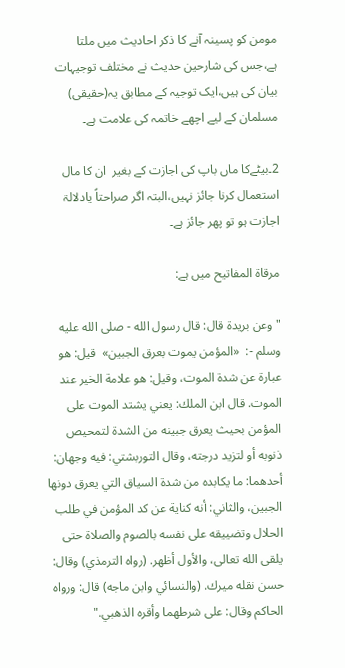مومن كو پسینہ آنے كا ذكر احاديث ميں ملتا ہے،جس کی شارحين حديث نے مختلف توجیہات بیان کی ہیں،ایک توجیہ کے مطابق یہ(حقیقی) مسلمان کے لیے اچھے خاتمہ کی علامت ہے۔

2۔بیٹےکا ماں باپ کی اجازت کے بغیر  ان کا مال استعمال کرنا جائز نہیں،البتہ اگر صراحتاً یادلالۃ اجازت ہو تو پھر جائز ہے۔

مرقاۃ المفاتیح میں ہے:

"وعن بريدة قال: قال رسول الله - صلى الله عليه وسلم -:  «المؤمن يموت ‌بعرق الجبين»  قيل: هو عبارة عن شدة الموت، وقيل: هو علامة الخير عند الموت. قال ابن الملك: يعني يشتد الموت على المؤمن بحيث يعرق جبينه من الشدة لتمحيص ذنوبه أو لتزيد درجته، وقال التوربشتي: فيه وجهان: أحدهما: ما يكابده من شدة السياق التي يعرق دونها الجبين، والثاني: أنه كناية عن كد المؤمن في طلب الحلال وتضييقه على نفسه بالصوم والصلاة حتى يلقى الله تعالى، والأول أظهر. (رواه الترمذي) وقال: حسن نقله ميرك. (والنسائي وابن ماجه) قال: ورواه الحاكم وقال: على شرطهما وأقره الذهبي."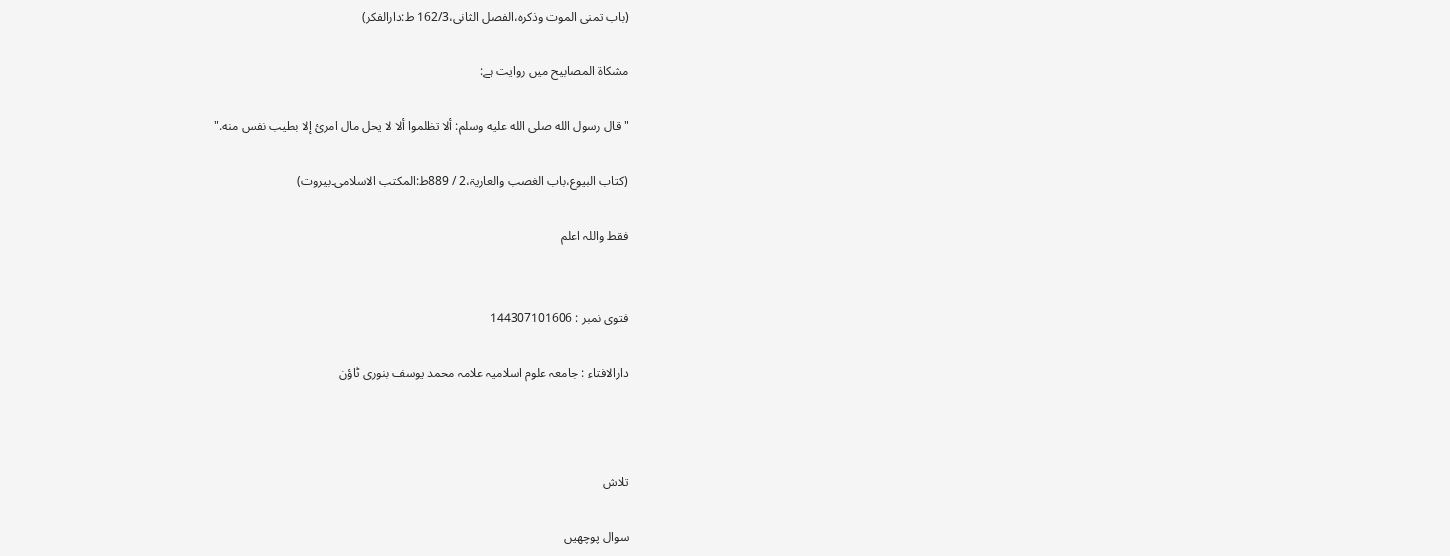(باب تمنی الموت وذكره،الفصل الثانی،162/3 ط:دارالفکر)

مشکاۃ المصابیح میں روایت ہے:

"قال رسول الله صلى الله عليه وسلم: ألا تظلموا ألا لا يحل مال امرئ إلا بطيب نفس منه."

(کتاب البیوع،باب الغصب والعاریۃ،2 / 889ط:المکتب الاسلامی۔بیروت)

فقط واللہ اعلم


فتوی نمبر : 144307101606

دارالافتاء : جامعہ علوم اسلامیہ علامہ محمد یوسف بنوری ٹاؤن



تلاش

سوال پوچھیں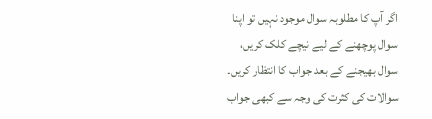اگر آپ کا مطلوبہ سوال موجود نہیں تو اپنا سوال پوچھنے کے لیے نیچے کلک کریں، سوال بھیجنے کے بعد جواب کا انتظار کریں۔ سوالات کی کثرت کی وجہ سے کبھی جواب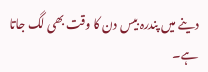دینے میں پندرہ بیس دن کا وقت بھی لگ جاتا ہے۔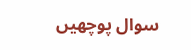سوال پوچھیں